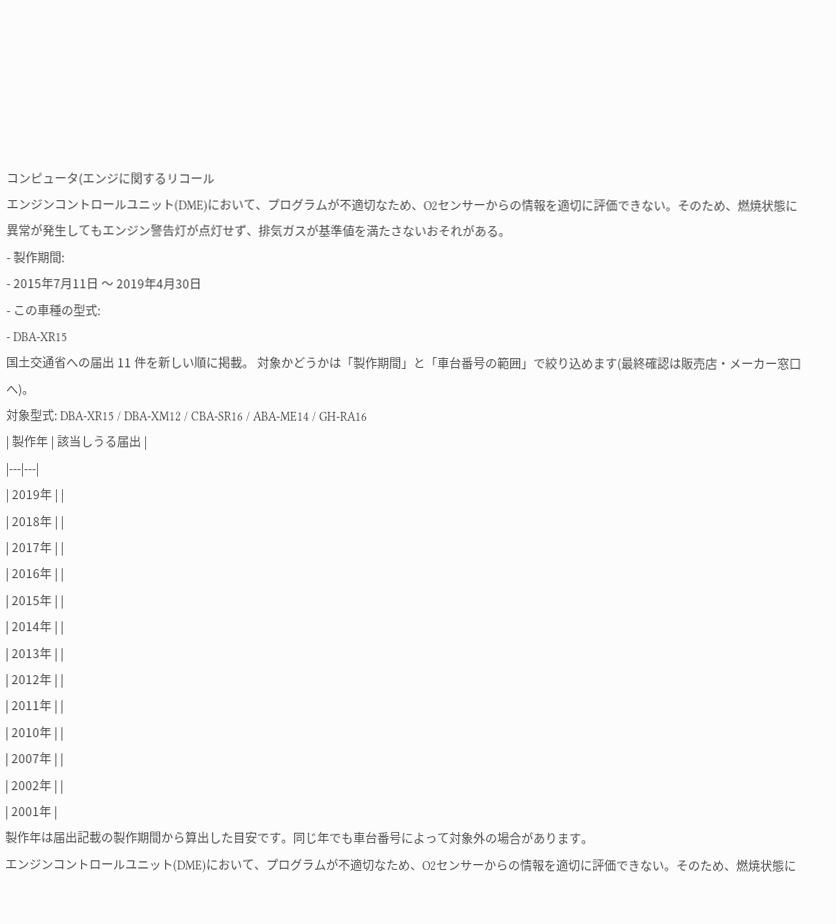コンピュータ(エンジに関するリコール
エンジンコントロールユニット(DME)において、プログラムが不適切なため、O2センサーからの情報を適切に評価できない。そのため、燃焼状態に異常が発生してもエンジン警告灯が点灯せず、排気ガスが基準値を満たさないおそれがある。
- 製作期間:
- 2015年7月11日 〜 2019年4月30日
- この車種の型式:
- DBA-XR15
国土交通省への届出 11 件を新しい順に掲載。 対象かどうかは「製作期間」と「車台番号の範囲」で絞り込めます(最終確認は販売店・メーカー窓口へ)。
対象型式: DBA-XR15 / DBA-XM12 / CBA-SR16 / ABA-ME14 / GH-RA16
| 製作年 | 該当しうる届出 |
|---|---|
| 2019年 | |
| 2018年 | |
| 2017年 | |
| 2016年 | |
| 2015年 | |
| 2014年 | |
| 2013年 | |
| 2012年 | |
| 2011年 | |
| 2010年 | |
| 2007年 | |
| 2002年 | |
| 2001年 |
製作年は届出記載の製作期間から算出した目安です。同じ年でも車台番号によって対象外の場合があります。
エンジンコントロールユニット(DME)において、プログラムが不適切なため、O2センサーからの情報を適切に評価できない。そのため、燃焼状態に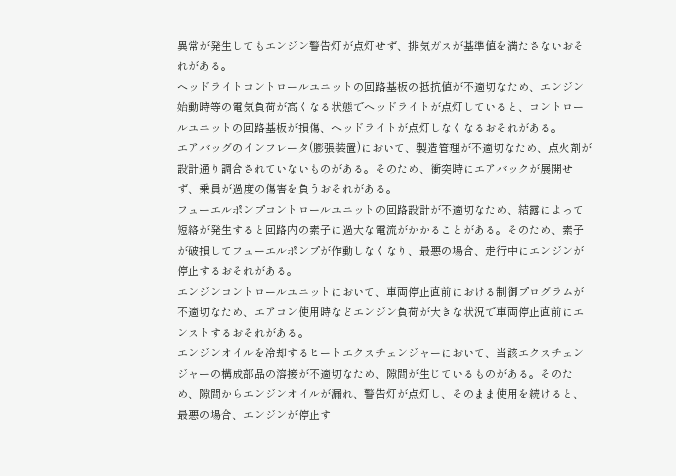異常が発生してもエンジン警告灯が点灯せず、排気ガスが基準値を満たさないおそれがある。
ヘッドライトコントロールユニットの回路基板の抵抗値が不適切なため、エンジン始動時等の電気負荷が高くなる状態でヘッドライトが点灯していると、コントロールユニットの回路基板が損傷、ヘッドライトが点灯しなくなるおそれがある。
エアバッグのインフレータ(膨張装置)において、製造管理が不適切なため、点火剤が設計通り調合されていないものがある。そのため、衝突時にエアバックが展開せず、乗員が過度の傷害を負うおそれがある。
フューエルポンプコントロールユニットの回路設計が不適切なため、結露によって短絡が発生すると回路内の素子に過大な電流がかかることがある。そのため、素子が破損してフューエルポンプが作動しなくなり、最悪の場合、走行中にエンジンが停止するおそれがある。
エンジンコントロールユニットにおいて、車両停止直前における制御プログラムが不適切なため、エアコン使用時などエンジン負荷が大きな状況で車両停止直前にエンストするおそれがある。
エンジンオイルを冷却するヒートエクスチェンジャーにおいて、当該エクスチェンジャーの構成部品の溶接が不適切なため、隙間が生じているものがある。そのため、隙間からエンジンオイルが漏れ、警告灯が点灯し、そのまま使用を続けると、最悪の場合、エンジンが停止す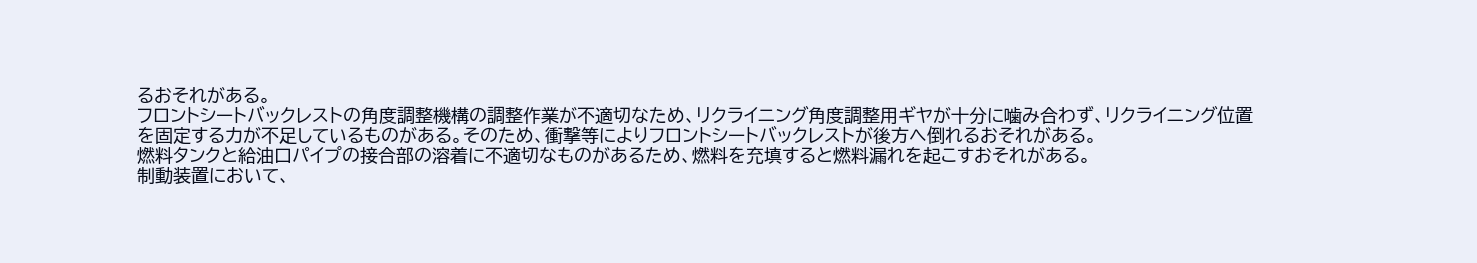るおそれがある。
フロントシートバックレストの角度調整機構の調整作業が不適切なため、リクライニング角度調整用ギヤが十分に噛み合わず、リクライニング位置を固定する力が不足しているものがある。そのため、衝撃等によりフロントシートバックレストが後方へ倒れるおそれがある。
燃料タンクと給油口パイプの接合部の溶着に不適切なものがあるため、燃料を充填すると燃料漏れを起こすおそれがある。
制動装置において、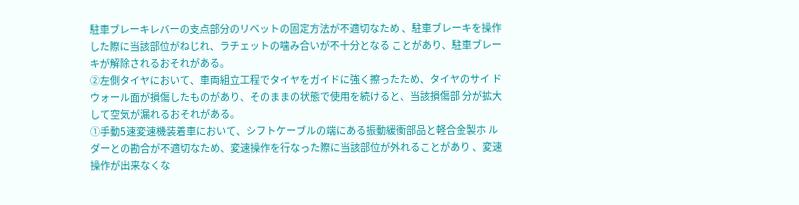駐車ブレーキレバーの支点部分のリベットの固定方法が不適切なため 、駐車ブレーキを操作した際に当該部位がねじれ、ラチェットの噛み合いが不十分となる ことがあり、駐車ブレーキが解除されるおそれがある。
②左側タイヤにおいて、車両組立工程でタイヤをガイドに強く擦ったため、タイヤのサイ ド ウォール面が損傷したものがあり、そのままの状態で使用を続けると、当該損傷部 分が拡大して空気が漏れるおそれがある。
①手動5速変速機装着車において、シフトケーブルの端にある振動緩衝部品と軽合金製ホ ルダーとの勘合が不適切なため、変速操作を行なった際に当該部位が外れることがあり 、変速操作が出来なくな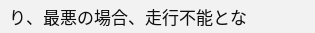り、最悪の場合、走行不能とな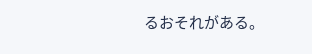るおそれがある。